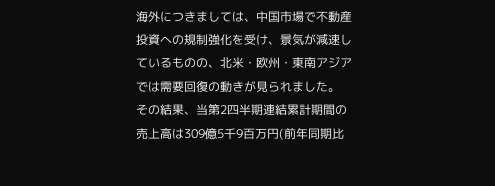海外につきましては、中国市場で不動産投資への規制強化を受け、景気が減速しているものの、北米・欧州・東南アジアでは需要回復の動きが見られました。
その結果、当第2四半期連結累計期間の売上高は309億5千9百万円(前年同期比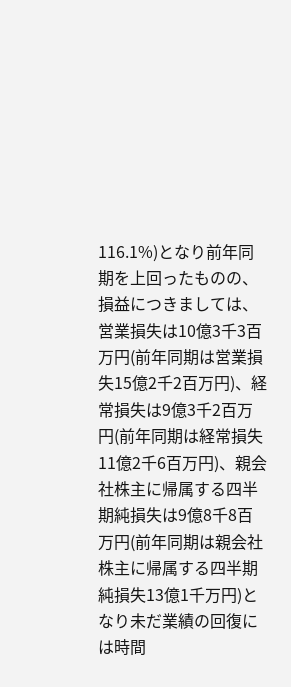116.1%)となり前年同期を上回ったものの、損益につきましては、営業損失は10億3千3百万円(前年同期は営業損失15億2千2百万円)、経常損失は9億3千2百万円(前年同期は経常損失11億2千6百万円)、親会社株主に帰属する四半期純損失は9億8千8百万円(前年同期は親会社株主に帰属する四半期純損失13億1千万円)となり未だ業績の回復には時間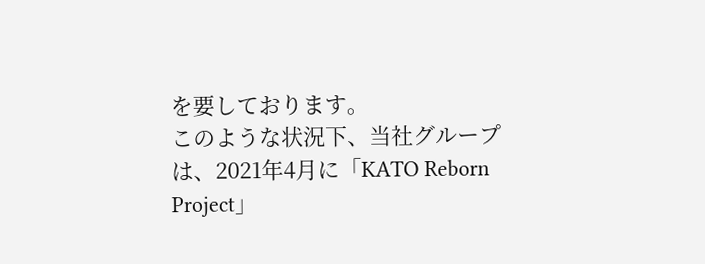を要しております。
このような状況下、当社グループは、2021年4月に「KATO Reborn Project」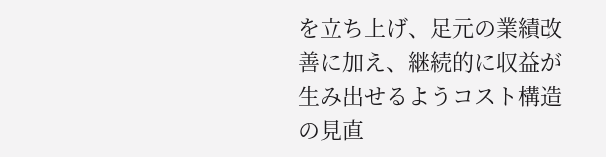を立ち上げ、足元の業績改善に加え、継続的に収益が生み出せるようコスト構造の見直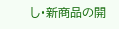し・新商品の開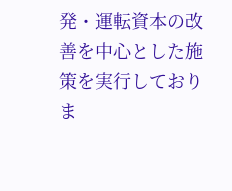発・運転資本の改善を中心とした施策を実行しておりま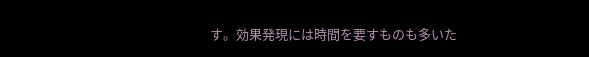す。効果発現には時間を要すものも多いた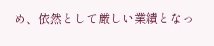め、依然として厳しい業績となっ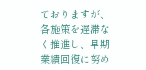ておりますが、各施策を遅滞なく推進し、早期業績回復に努め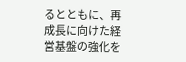るとともに、再成長に向けた経営基盤の強化を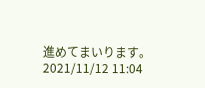進めてまいります。
2021/11/12 11:04